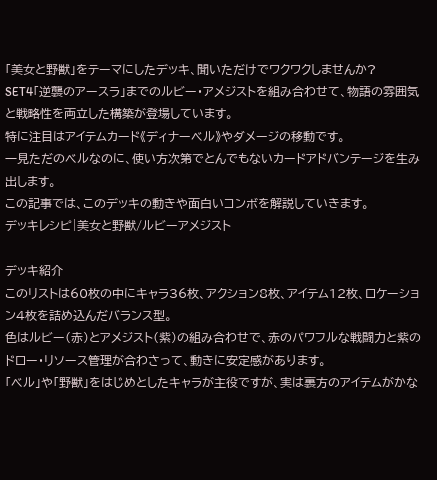「美女と野獣」をテーマにしたデッキ、聞いただけでワクワクしませんか?
SET4「逆襲のアースラ」までのルビー・アメジストを組み合わせて、物語の雰囲気と戦略性を両立した構築が登場しています。
特に注目はアイテムカード《ディナーベル》やダメージの移動です。
一見ただのベルなのに、使い方次第でとんでもないカードアドバンテージを生み出します。
この記事では、このデッキの動きや面白いコンボを解説していきます。
デッキレシピ|美女と野獣/ルビーアメジスト

デッキ紹介
このリストは60枚の中にキャラ36枚、アクション8枚、アイテム12枚、ロケーション4枚を詰め込んだバランス型。
色はルビー(赤)とアメジスト(紫)の組み合わせで、赤のパワフルな戦闘力と紫のドロー・リソース管理が合わさって、動きに安定感があります。
「ベル」や「野獣」をはじめとしたキャラが主役ですが、実は裏方のアイテムがかな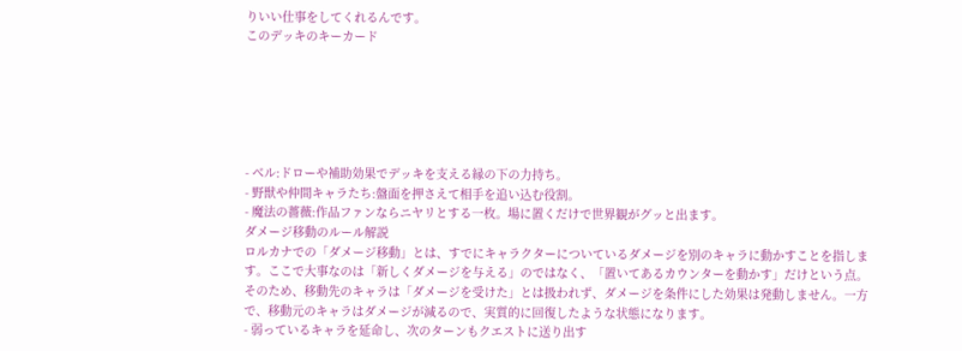りいい仕事をしてくれるんです。
このデッキのキーカード






- ベル:ドローや補助効果でデッキを支える縁の下の力持ち。
- 野獣や仲間キャラたち:盤面を押さえて相手を追い込む役割。
- 魔法の薔薇:作品ファンならニヤリとする一枚。場に置くだけで世界観がグッと出ます。
ダメージ移動のルール解説
ロルカナでの「ダメージ移動」とは、すでにキャラクターについているダメージを別のキャラに動かすことを指します。ここで大事なのは「新しくダメージを与える」のではなく、「置いてあるカウンターを動かす」だけという点。
そのため、移動先のキャラは「ダメージを受けた」とは扱われず、ダメージを条件にした効果は発動しません。一方で、移動元のキャラはダメージが減るので、実質的に回復したような状態になります。
- 弱っているキャラを延命し、次のターンもクエストに送り出す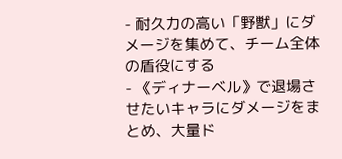- 耐久力の高い「野獣」にダメージを集めて、チーム全体の盾役にする
- 《ディナーベル》で退場させたいキャラにダメージをまとめ、大量ド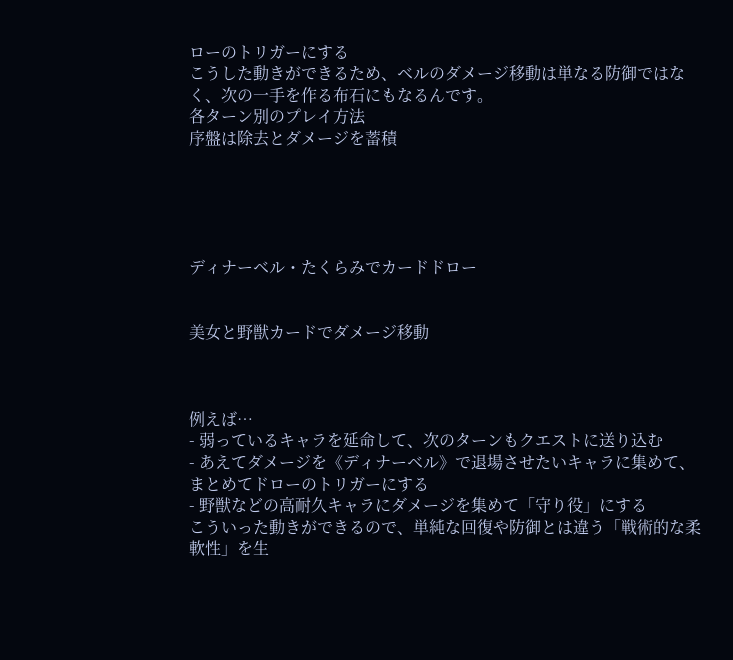ローのトリガーにする
こうした動きができるため、ベルのダメージ移動は単なる防御ではなく、次の一手を作る布石にもなるんです。
各ターン別のプレイ方法
序盤は除去とダメージを蓄積





ディナーベル・たくらみでカードドロー


美女と野獣カードでダメージ移動



例えば…
- 弱っているキャラを延命して、次のターンもクエストに送り込む
- あえてダメージを《ディナーベル》で退場させたいキャラに集めて、まとめてドローのトリガーにする
- 野獣などの高耐久キャラにダメージを集めて「守り役」にする
こういった動きができるので、単純な回復や防御とは違う「戦術的な柔軟性」を生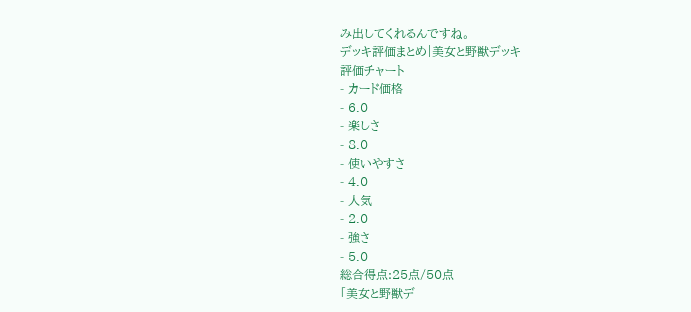み出してくれるんですね。
デッキ評価まとめ|美女と野獣デッキ
評価チャート
- カード価格
- 6.0
- 楽しさ
- 8.0
- 使いやすさ
- 4.0
- 人気
- 2.0
- 強さ
- 5.0
総合得点:25点/50点
「美女と野獣デ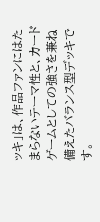ッキ」は、作品ファンにはたまらないテーマ性と、カードゲームとしての強さを兼ね備えたバランス型デッキです。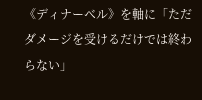《ディナーベル》を軸に「ただダメージを受けるだけでは終わらない」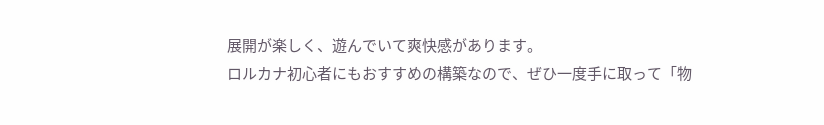展開が楽しく、遊んでいて爽快感があります。
ロルカナ初心者にもおすすめの構築なので、ぜひ一度手に取って「物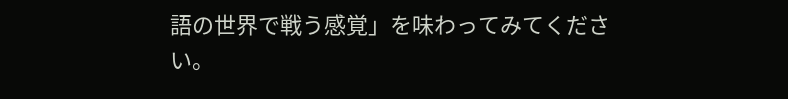語の世界で戦う感覚」を味わってみてください。